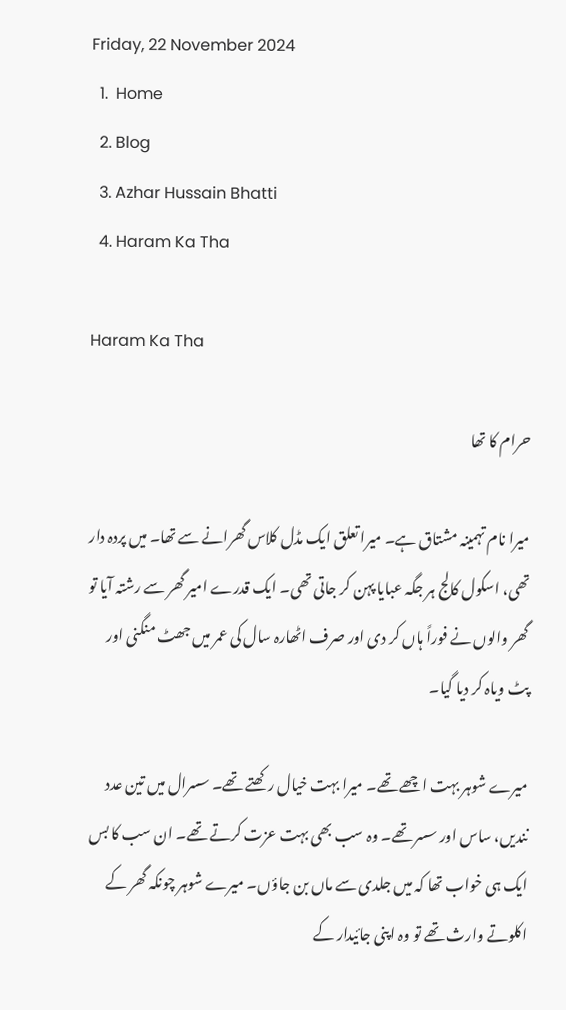Friday, 22 November 2024
  1.  Home
  2. Blog
  3. Azhar Hussain Bhatti
  4. Haram Ka Tha

Haram Ka Tha

حرام کا تھا

میرا نام تہمینہ مشتاق ہے۔ میرا تعلق ایک مڈل کلاس گھرانے سے تھا۔ میں پردہ دار تھی، اسکول کالج ہر جگہ عبایا پہن کر جاتی تھی۔ ایک قدرے امیر گھر سے رشتہ آیا تو گھر والوں نے فوراً ہاں کر دی اور صرف اٹھارہ سال کی عمر میں جھٹ منگنی اور پٹ ویاہ کر دیا گیا۔

میرے شوہر بہت اچھے تھے۔ میرا بہت خیال رکھتے تھے۔ سسرال میں تین عدد نندیں، ساس اور سسر تھے۔ وہ سب بھی بہت عزت کرتے تھے۔ ان سب کا بس ایک ہی خواب تھا کہ میں جلدی سے ماں بن جاؤں۔ میرے شوہر چونکہ گھر کے اکلوتے وارث تھے تو وہ اپنی جائیدار کے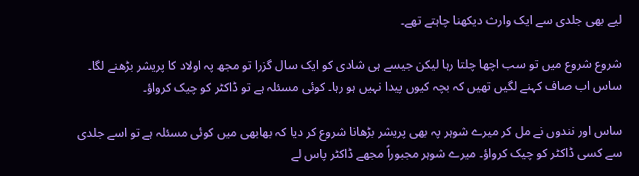لیے بھی جلدی سے ایک وارث دیکھنا چاہتے تھے۔

شروع شروع میں تو سب اچھا چلتا رہا لیکن جیسے ہی شادی کو ایک سال گزرا تو مجھ پہ اولاد کا پریشر بڑھنے لگا۔ ساس اب صاف کہنے لگیں تھیں کہ بچہ کیوں پیدا نہیں ہو رہا۔ کوئی مسئلہ ہے تو ڈاکٹر کو چیک کرواؤ۔

ساس اور نندوں نے مل کر میرے شوہر پہ بھی پریشر بڑھانا شروع کر دیا کہ بھابھی میں کوئی مسئلہ ہے تو اسے جلدی سے کسی ڈاکٹر کو چیک کرواؤ۔ میرے شوہر مجبوراً مجھے ڈاکٹر پاس لے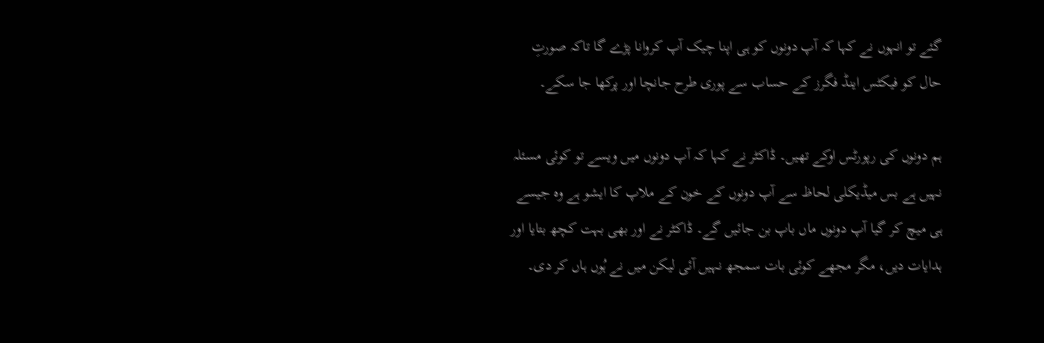گئے تو انہوں نے کہا کہ آپ دونوں کو ہی اپنا چیک آپ کروانا پڑے گا تاکہ صورتِ حال کو فیکٹس اینڈ فگرز کے حساب سے پوری طرح جانچا اور پرکھا جا سکے۔

ہم دونوں کی رپورٹس اوکے تھیں۔ ڈاکٹر نے کہا کہ آپ دونوں میں ویسے تو کوئی مسئلہ نہیں ہے بس میڈیکلی لحاظ سے آپ دونوں کے خون کے ملاپ کا ایشو ہے وہ جیسے ہی میچ کر گیا آپ دونوں ماں باپ بن جائیں گے۔ ڈاکٹر نے اور بھی بہت کچھ بتایا اور ہدایات دیں، مگر مجھے کوئی بات سمجھ نہیں آئی لیکن میں نے ہُوں ہاں کر دی۔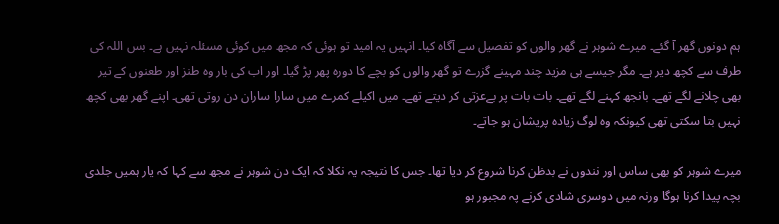ہم دونوں گھر آ گئے۔ میرے شوہر نے گھر والوں کو تفصیل سے آگاہ کیا۔ انہیں یہ امید تو ہوئی کہ مجھ میں کوئی مسئلہ نہیں ہے۔ بس اللہ کی طرف سے کچھ دیر ہے۔ مگر جیسے ہی مزید چند مہینے گزرے تو گھر والوں کو بچے کا دورہ پھر پڑ گیا۔ اور اب کی بار وہ طنز اور طعنوں کے تیر بھی چلانے لگے تھے۔ بانجھ کہنے لگے تھے۔ بات بات پر بےعزتی کر دیتے تھے۔ میں اکیلے کمرے میں سارا ساران دن روتی تھی۔ اپنے گھر بھی کچھ نہیں بتا سکتی تھی کیونکہ وہ لوگ زیادہ پریشان ہو جاتے۔

میرے شوہر کو بھی ساس اور نندوں نے بدظن کرنا شروع کر دیا تھا۔ جس کا نتیجہ یہ نکلا کہ ایک دن شوہر نے مجھ سے کہا کہ یار ہمیں جلدی بچہ پیدا کرنا ہوگا ورنہ میں دوسری شادی کرنے پہ مجبور ہو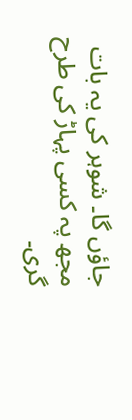جاؤں گا۔ شوہر کی یہ بات مجھ پہ کسی پہاڑ کی طرح گری۔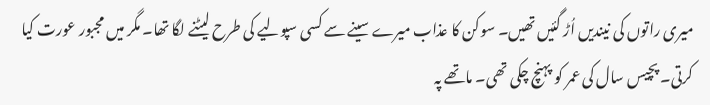میری راتوں کی نیندیں اُڑ گئیں تھیں۔ سوکن کا عذاب میرے سینے سے کسی سپولیے کی طرح لیٹنے لگا تھا۔ مگر میں مجبور عورت کیا کرتی۔ پچیس سال کی عمر کو پہنچ چکی تھی۔ ماتھے پہ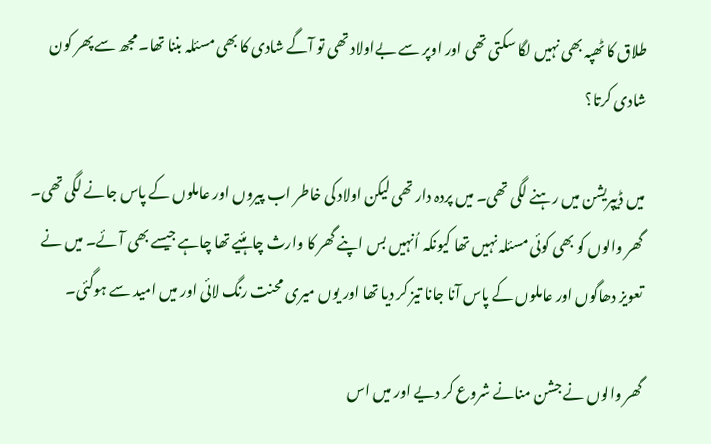طلاق کا ٹھپہ بھی نہیں لگا سکتی تھی اور اوپر سے بےاولاد تھی تو آگے شادی کا بھی مسئلہ بننا تھا۔ مجھ سے پھر کون شادی کرتا؟

میں ڈیپریشن میں رہنے لگی تھی۔ میں پردہ دار تھی لیکن اولاد کی خاطر اب پیروں اور عاملوں کے پاس جانے لگی تھی۔ گھر والوں کو بھی کوئی مسئلہ نہیں تھا کیونکہ اُنہیں بس اپنے گھر کا وارث چاہئیے تھا چاہے جیسے بھی آئے۔ میں نے تعویز دھاگوں اور عاملوں کے پاس آنا جانا تیز کر دیا تھا اور یوں میری محنت رنگ لائی اور میں امید سے ہوگئی۔

گھر والوں نے جشن منانے شروع کر دیے اور میں اس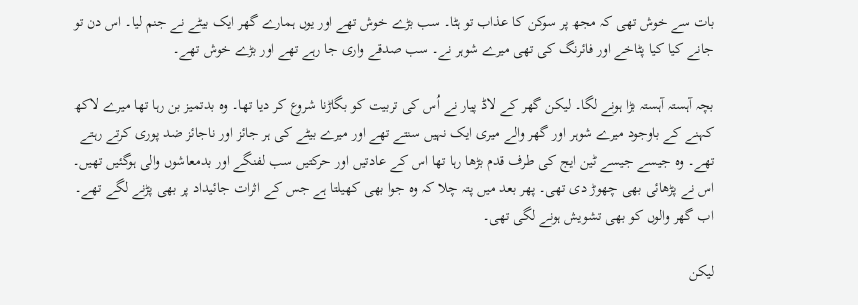بات سے خوش تھی کہ مجھ پر سوکن کا عذاب تو ہٹا۔ سب بڑے خوش تھے اور یوں ہمارے گھر ایک بیٹے نے جنم لیا۔ اس دن تو جانے کیا کیا پٹاخے اور فائرنگ کی تھی میرے شوہر نے۔ سب صدقے واری جا رہے تھے اور بڑے خوش تھے۔

بچہ آہستہ آہستہ بڑا ہونے لگا۔ لیکن گھر کے لاڈ پیار نے اُس کی تربیت کو بگاڑنا شروع کر دیا تھا۔ وہ بدتمیز بن رہا تھا میرے لاکھ کہنے کے باوجود میرے شوہر اور گھر والے میری ایک نہیں سنتے تھے اور میرے بیٹے کی ہر جائز اور ناجائز ضد پوری کرتے رہتے تھے۔ وہ جیسے جیسے ٹین ایج کی طرف قدم بڑھا رہا تھا اس کے عادتیں اور حرکتیں سب لفنگے اور بدمعاشوں والی ہوگئیں تھیں۔ اس نے پڑھائی بھی چھوڑ دی تھی۔ پھر بعد میں پتہ چلا کہ وہ جوا بھی کھیلتا ہے جس کے اثرات جائیداد پر بھی پڑنے لگے تھے۔ اب گھر والوں کو بھی تشویش ہونے لگی تھی۔

لیکن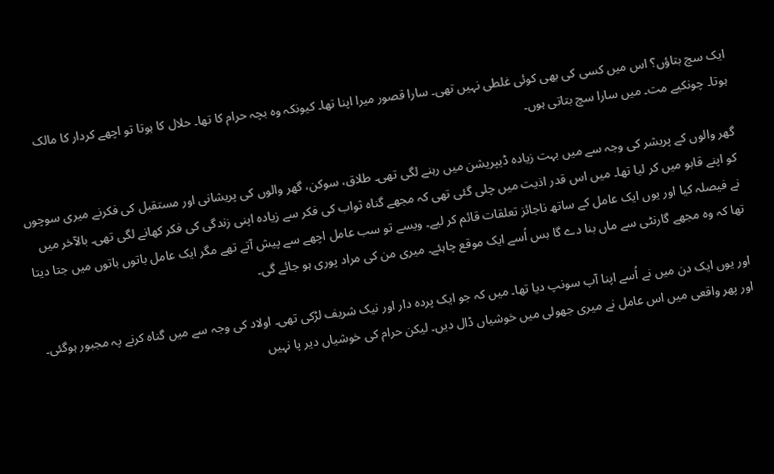ایک سچ بتاؤں؟ اس میں کسی کی بھی کوئی غلطی نہیں تھی۔ سارا قصور میرا اپنا تھا۔ کیونکہ وہ بچہ حرام کا تھا۔ حلال کا ہوتا تو اچھے کردار کا مالک ہوتا۔ چونکیے مت۔ میں سارا سچ بتاتی ہوں۔

گھر والوں کے پریشر کی وجہ سے میں بہت زیادہ ڈیپریشن میں رہنے لگی تھی۔ طلاق، سوکن، گھر والوں کی پریشانی اور مستقبل کی فکرنے میری سوچوں کو اپنے قابو میں کر لیا تھا۔ میں اس قدر اذیت میں چلی گئی تھی کہ مجھے گناہ ثواب کی فکر سے زیادہ اپنی زندگی کی فکر کھانے لگی تھی۔ بالآخر میں نے فیصلہ کیا اور یوں ایک عامل کے ساتھ ناجائز تعلقات قائم کر لیے۔ ویسے تو سب عامل اچھے سے پیش آتے تھے مگر ایک عامل باتوں باتوں میں جتا دیتا تھا کہ وہ مجھے گارنٹی سے ماں بنا دے گا بس اُسے ایک موقع چاہئے۔ میری من کی مراد پوری ہو جائے گی۔

اور یوں ایک دن میں نے اُسے اپنا آپ سونپ دیا تھا۔ میں کہ جو ایک پردہ دار اور نیک شریف لڑکی تھی۔ اولاد کی وجہ سے میں گناہ کرنے پہ مجبور ہوگئی۔ اور پھر واقعی میں اس عامل نے میری جھولی میں خوشیاں ڈال دیں۔ لیکن حرام کی خوشیاں دیر پا نہیں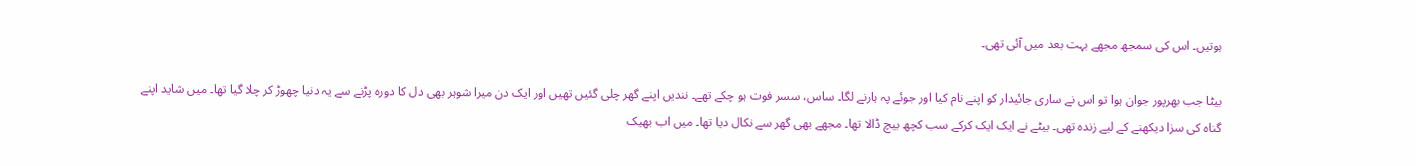ہوتیں۔ اس کی سمجھ مجھے بہت بعد میں آئی تھی۔

بیٹا جب بھرپور جوان ہوا تو اس نے ساری جائیدار کو اپنے نام کیا اور جوئے پہ ہارنے لگا۔ ساس، سسر فوت ہو چکے تھے۔ نندیں اپنے گھر چلی گئیں تھیں اور ایک دن میرا شوہر بھی دل کا دورہ پڑنے سے یہ دنیا چھوڑ کر چلا گیا تھا۔ میں شاید اپنے گناہ کی سزا دیکھنے کے لیے زندہ تھی۔ بیٹے نے ایک ایک کرکے سب کچھ بیچ ڈالا تھا۔ مجھے بھی گھر سے نکال دیا تھا۔ میں اب بھیک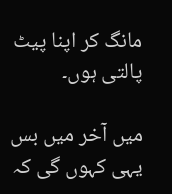مانگ کر اپنا پیٹ پالتی ہوں۔

میں آخر میں بس یہی کہوں گی کہ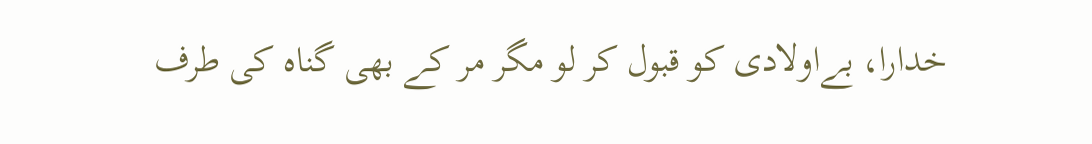خدارا، بےاولادی کو قبول کر لو مگر مر کے بھی گناہ کی طرف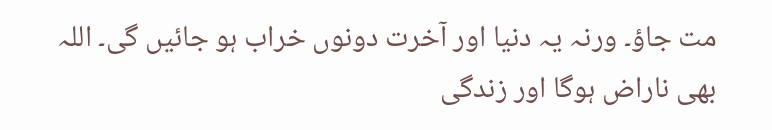مت جاؤ۔ ورنہ یہ دنیا اور آخرت دونوں خراب ہو جائیں گی۔ اللہ بھی ناراض ہوگا اور زندگی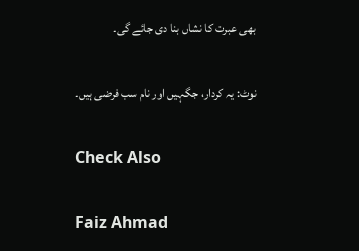بھی عبرت کا نشاں بنا دی جائے گی۔

نوٹ: یہ کردار، جگہیں اور نام سب فرضی ہیں۔

Check Also

Faiz Ahmad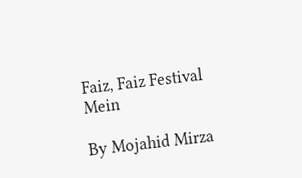Faiz, Faiz Festival Mein

By Mojahid Mirza